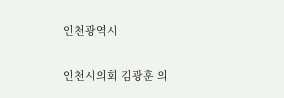인천광역시

인천시의회 김광훈 의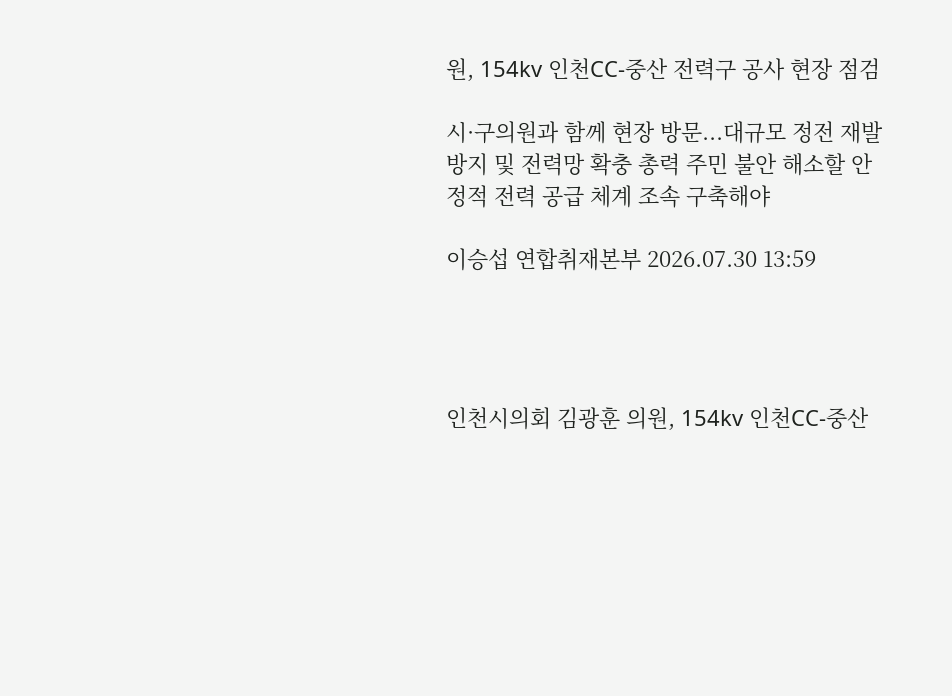원, 154kv 인천CC-중산 전력구 공사 현장 점검

시·구의원과 함께 현장 방문...대규모 정전 재발 방지 및 전력망 확충 총력 주민 불안 해소할 안정적 전력 공급 체계 조속 구축해야

이승섭 연합취재본부 2026.07.30 13:59




인천시의회 김광훈 의원, 154kv 인천CC-중산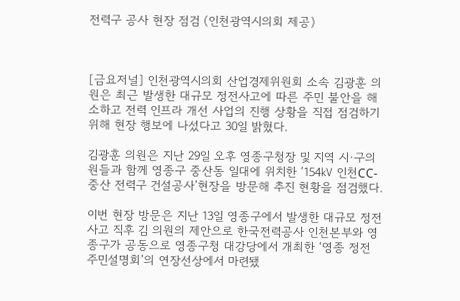전력구 공사 현장 점검 (인천광역시의회 제공)



[금요저널] 인천광역시의회 산업경제위원회 소속 김광훈 의원은 최근 발생한 대규모 정전사고에 따른 주민 불안을 해소하고 전력 인프라 개선 사업의 진행 상황을 직접 점검하기 위해 현장 행보에 나섰다고 30일 밝혔다.

김광훈 의원은 지난 29일 오후 영종구청장 및 지역 시·구의원들과 함께 영종구 중산동 일대에 위치한 ‘154㎸ 인천CC-중산 전력구 건설공사’현장을 방문해 추진 현황을 점검했다.

이번 현장 방문은 지난 13일 영종구에서 발생한 대규모 정전사고 직후 김 의원의 제안으로 한국전력공사 인천본부와 영종구가 공동으로 영종구청 대강당에서 개최한 ‘영종 정전 주민설명회’의 연장선상에서 마련됐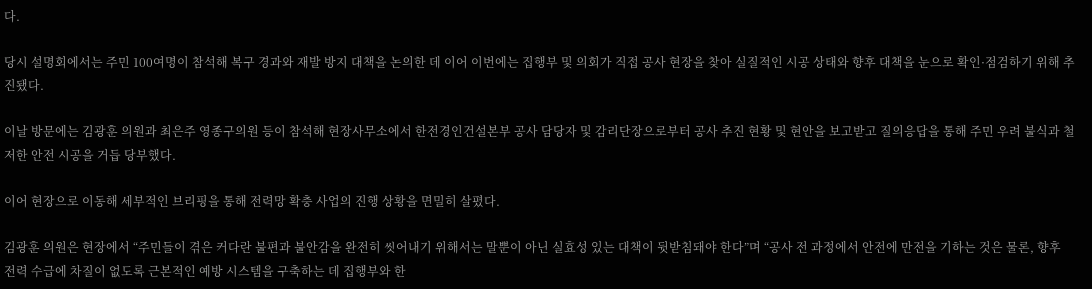다.

당시 설명회에서는 주민 100여명이 참석해 복구 경과와 재발 방지 대책을 논의한 데 이어 이번에는 집행부 및 의회가 직접 공사 현장을 찾아 실질적인 시공 상태와 향후 대책을 눈으로 확인·점검하기 위해 추진됐다.

이날 방문에는 김광훈 의원과 최은주 영종구의원 등이 참석해 현장사무소에서 한전경인건설본부 공사 담당자 및 감리단장으로부터 공사 추진 현황 및 현안을 보고받고 질의응답을 통해 주민 우려 불식과 철저한 안전 시공을 거듭 당부했다.

이어 현장으로 이동해 세부적인 브리핑을 통해 전력망 확충 사업의 진행 상황을 면밀히 살폈다.

김광훈 의원은 현장에서 “주민들이 겪은 커다란 불편과 불안감을 완전히 씻어내기 위해서는 말뿐이 아닌 실효성 있는 대책이 뒷받침돼야 한다”며 “공사 전 과정에서 안전에 만전을 기하는 것은 물론, 향후 전력 수급에 차질이 없도록 근본적인 예방 시스템을 구축하는 데 집행부와 한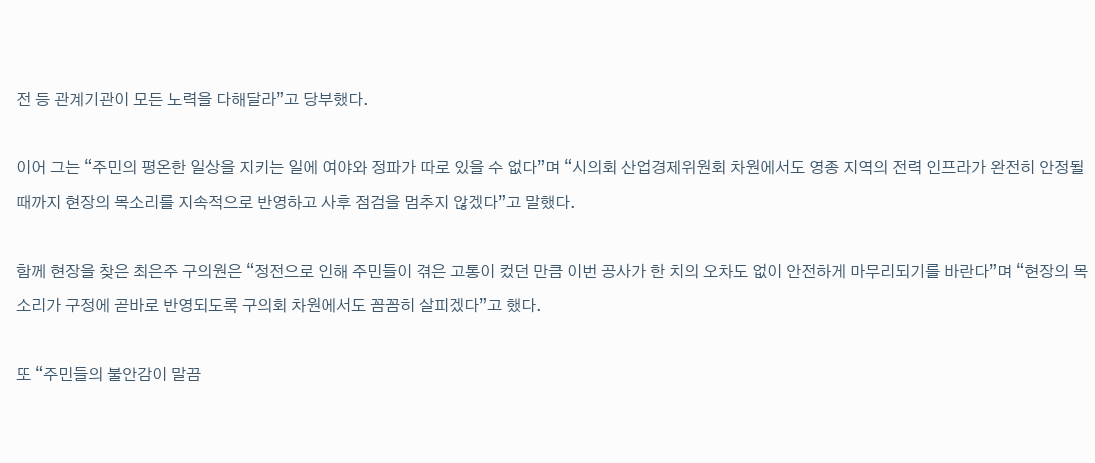전 등 관계기관이 모든 노력을 다해달라”고 당부했다.

이어 그는 “주민의 평온한 일상을 지키는 일에 여야와 정파가 따로 있을 수 없다”며 “시의회 산업경제위원회 차원에서도 영종 지역의 전력 인프라가 완전히 안정될 때까지 현장의 목소리를 지속적으로 반영하고 사후 점검을 멈추지 않겠다”고 말했다.

함께 현장을 찾은 최은주 구의원은 “정전으로 인해 주민들이 겪은 고통이 컸던 만큼 이번 공사가 한 치의 오차도 없이 안전하게 마무리되기를 바란다”며 “현장의 목소리가 구정에 곧바로 반영되도록 구의회 차원에서도 꼼꼼히 살피겠다”고 했다.

또 “주민들의 불안감이 말끔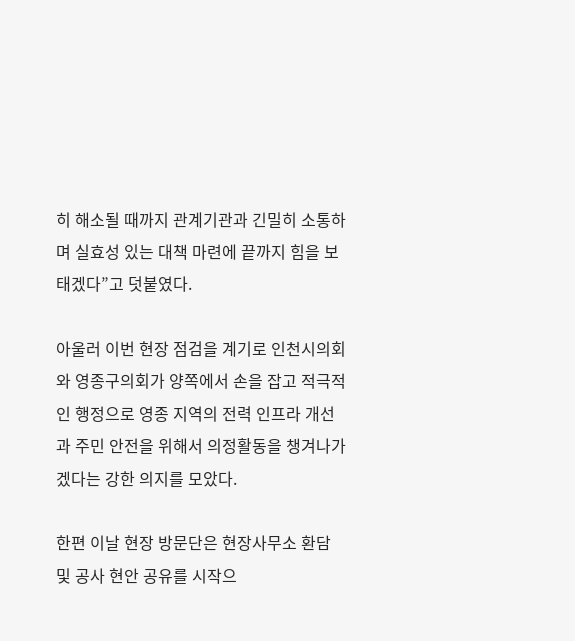히 해소될 때까지 관계기관과 긴밀히 소통하며 실효성 있는 대책 마련에 끝까지 힘을 보태겠다”고 덧붙였다.

아울러 이번 현장 점검을 계기로 인천시의회와 영종구의회가 양쪽에서 손을 잡고 적극적인 행정으로 영종 지역의 전력 인프라 개선과 주민 안전을 위해서 의정활동을 챙겨나가겠다는 강한 의지를 모았다.

한편 이날 현장 방문단은 현장사무소 환담 및 공사 현안 공유를 시작으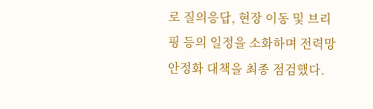로 질의응답, 현장 이동 및 브리핑 등의 일정을 소화하며 전력망 안정화 대책을 최종 점검했다.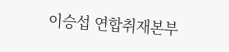이승섭 연합취재본부